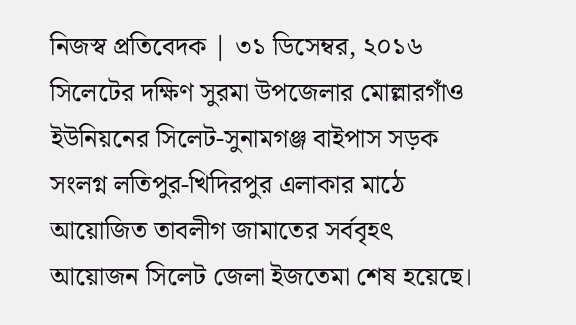নিজস্ব প্রতিবেদক | ৩১ ডিসেম্বর, ২০১৬
সিলেটের দক্ষিণ সুরমা উপজেলার মোল্লারগাঁও ইউনিয়নের সিলেট-সুনামগঞ্জ বাইপাস সড়ক সংলগ্ন লতিপুর-খিদিরপুর এলাকার মাঠে আয়োজিত তাবলীগ জামাতের সর্ববৃহৎ আয়োজন সিলেট জেলা ইজতেমা শেষ হয়েছে।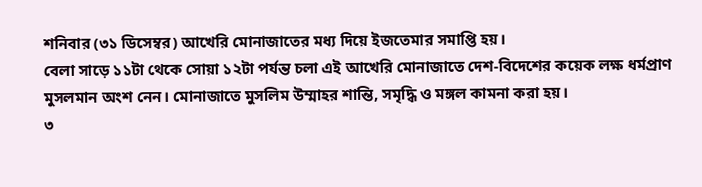শনিবার (৩১ ডিসেম্বর) আখেরি মোনাজাতের মধ্য দিয়ে ইজতেমার সমাপ্তি হয়।
বেলা সাড়ে ১১টা থেকে সোয়া ১২টা পর্যন্ত চলা এই আখেরি মোনাজাতে দেশ-বিদেশের কয়েক লক্ষ ধর্মপ্রাণ মুসলমান অংশ নেন। মোনাজাতে মুসলিম উম্মাহর শান্তি, সমৃদ্ধি ও মঙ্গল কামনা করা হয়।
৩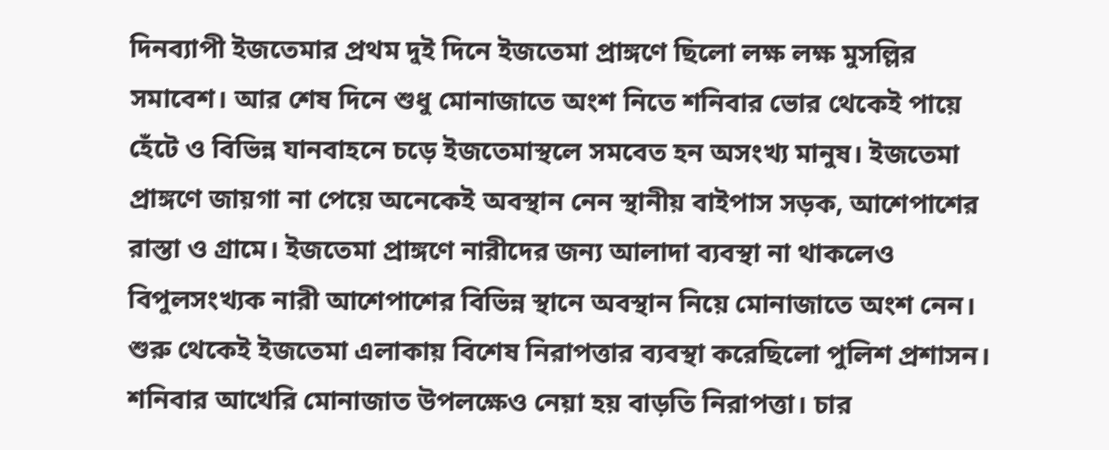দিনব্যাপী ইজতেমার প্রথম দুই দিনে ইজতেমা প্রাঙ্গণে ছিলো লক্ষ লক্ষ মুসল্লির সমাবেশ। আর শেষ দিনে শুধু মোনাজাতে অংশ নিতে শনিবার ভোর থেকেই পায়ে হেঁটে ও বিভিন্ন যানবাহনে চড়ে ইজতেমাস্থলে সমবেত হন অসংখ্য মানুষ। ইজতেমা প্রাঙ্গণে জায়গা না পেয়ে অনেকেই অবস্থান নেন স্থানীয় বাইপাস সড়ক, আশেপাশের রাস্তা ও গ্রামে। ইজতেমা প্রাঙ্গণে নারীদের জন্য আলাদা ব্যবস্থা না থাকলেও বিপুলসংখ্যক নারী আশেপাশের বিভিন্ন স্থানে অবস্থান নিয়ে মোনাজাতে অংশ নেন।
শুরু থেকেই ইজতেমা এলাকায় বিশেষ নিরাপত্তার ব্যবস্থা করেছিলো পুলিশ প্রশাসন। শনিবার আখেরি মোনাজাত উপলক্ষেও নেয়া হয় বাড়তি নিরাপত্তা। চার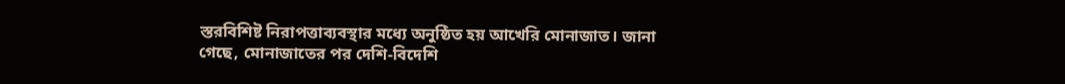স্তরবিশিষ্ট নিরাপত্তাব্যবস্থার মধ্যে অনুষ্ঠিত হয় আখেরি মোনাজাত। জানা গেছে, মোনাজাতের পর দেশি-বিদেশি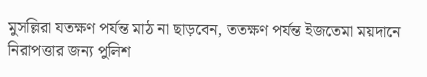মুসল্লিরা যতক্ষণ পর্যন্ত মাঠ না ছাড়বেন, ততক্ষণ পর্যন্ত ইজতেমা ময়দানে নিরাপত্তার জন্য পুলিশ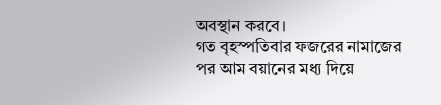অবস্থান করবে।
গত বৃহস্পতিবার ফজরের নামাজের পর আম বয়ানের মধ্য দিয়ে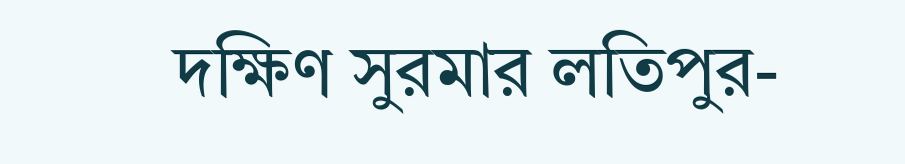দক্ষিণ সুরমার লতিপুর-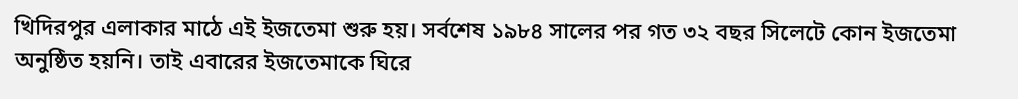খিদিরপুর এলাকার মাঠে এই ইজতেমা শুরু হয়। সর্বশেষ ১৯৮৪ সালের পর গত ৩২ বছর সিলেটে কোন ইজতেমা অনুষ্ঠিত হয়নি। তাই এবারের ইজতেমাকে ঘিরে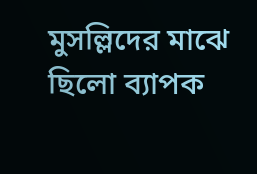মুসল্লিদের মাঝে ছিলো ব্যাপক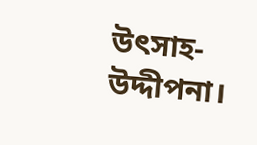উৎসাহ-উদ্দীপনা।